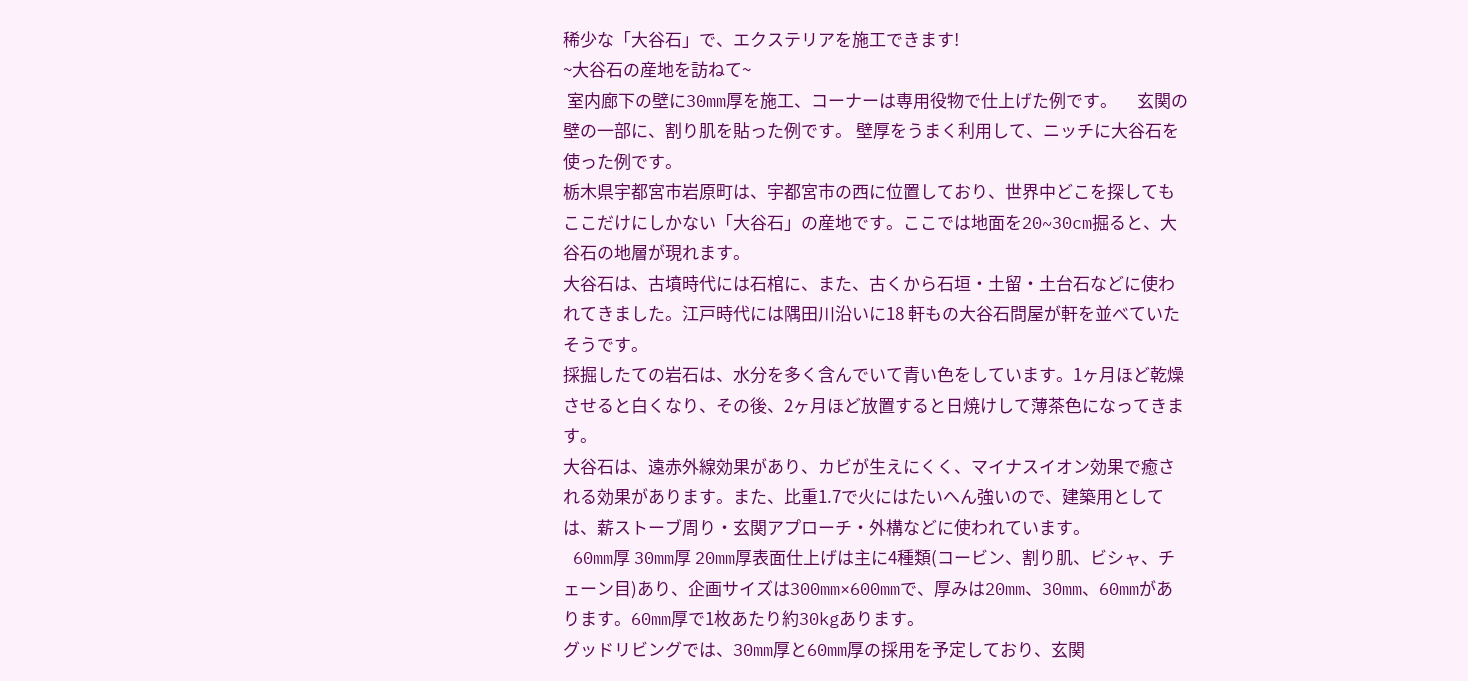稀少な「大谷石」で、エクステリアを施工できます!
~大谷石の産地を訪ねて~
 室内廊下の壁に30mm厚を施工、コーナーは専用役物で仕上げた例です。     玄関の壁の一部に、割り肌を貼った例です。 壁厚をうまく利用して、ニッチに大谷石を使った例です。
栃木県宇都宮市岩原町は、宇都宮市の西に位置しており、世界中どこを探してもここだけにしかない「大谷石」の産地です。ここでは地面を20~30cm掘ると、大谷石の地層が現れます。
大谷石は、古墳時代には石棺に、また、古くから石垣・土留・土台石などに使われてきました。江戸時代には隅田川沿いに18 軒もの大谷石問屋が軒を並べていたそうです。
採掘したての岩石は、水分を多く含んでいて青い色をしています。1ヶ月ほど乾燥させると白くなり、その後、2ヶ月ほど放置すると日焼けして薄茶色になってきます。
大谷石は、遠赤外線効果があり、カビが生えにくく、マイナスイオン効果で癒される効果があります。また、比重1.7で火にはたいへん強いので、建築用としては、薪ストーブ周り・玄関アプローチ・外構などに使われています。
 60mm厚 30mm厚 20mm厚表面仕上げは主に4種類(コービン、割り肌、ビシャ、チェーン目)あり、企画サイズは300mm×600mmで、厚みは20mm、30mm、60mmがあります。60mm厚で1枚あたり約30kgあります。
グッドリビングでは、30mm厚と60mm厚の採用を予定しており、玄関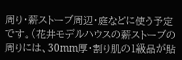周り・薪ストーブ周辺・庭などに使う予定です。(花井モデルハウスの薪ストーブの周りには、30mm厚・割り肌の1級品が貼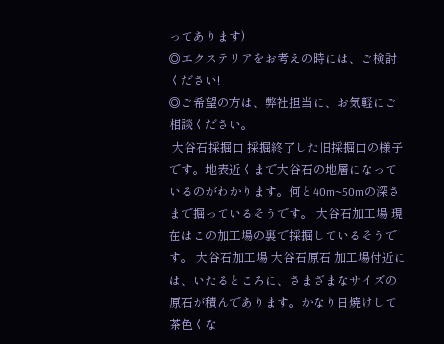ってあります)
◎エクステリアをお考えの時には、ご検討ください!
◎ご希望の方は、弊社担当に、お気軽にご相談ください。
 大谷石採掘口 採掘終了した旧採掘口の様子です。地表近くまで大谷石の地層になっているのがわかります。何と40m~50mの深さまで掘っているそうです。 大谷石加工場 現在はこの加工場の裏で採掘しているそうです。 大谷石加工場 大谷石原石 加工場付近には、いたるところに、さまざまなサイズの原石が積んであります。かなり日焼けして茶色くな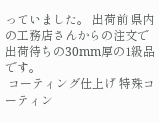っていました。 出荷前 県内の工務店さんからの注文で出荷待ちの30mm厚の1級品です。
 コーティング仕上げ 特殊コーティン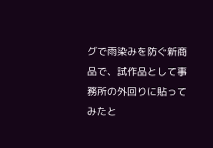グで雨染みを防ぐ新商品で、試作品として事務所の外回りに貼ってみたと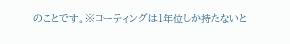のことです。※コーティングは1年位しか持たないと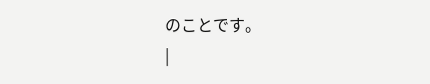のことです。
|